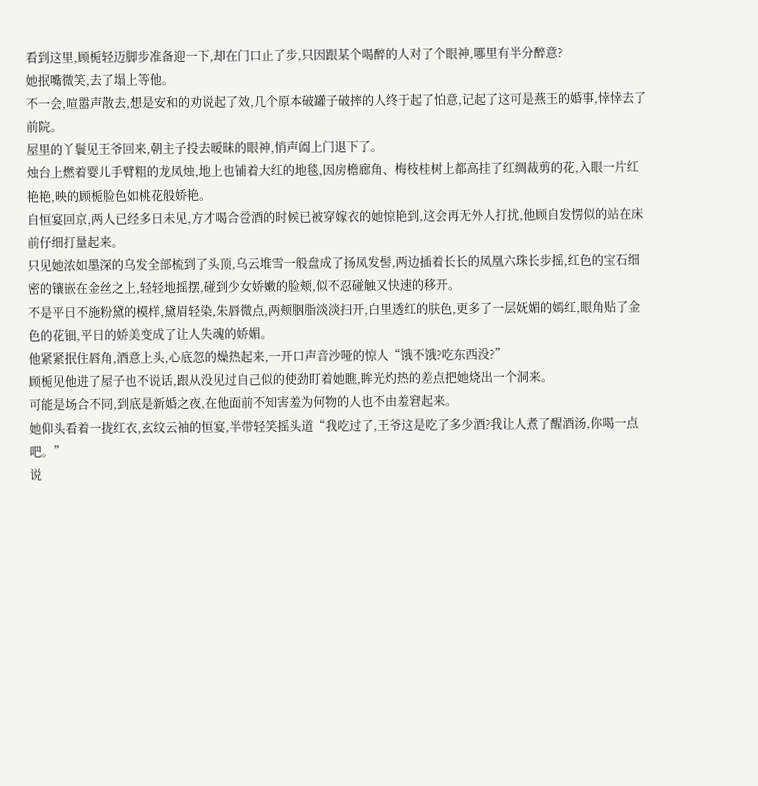看到这里,顾栀轻迈脚步准备迎一下,却在门口止了步,只因跟某个喝醉的人对了个眼神,哪里有半分醉意?
她抿嘴微笑,去了塌上等他。
不一会,喧嚣声散去,想是安和的劝说起了效,几个原本破罐子破摔的人终于起了怕意,记起了这可是燕王的婚事,悻悻去了前院。
屋里的丫鬟见王爷回来,朝主子投去暧昧的眼神,悄声阖上门退下了。
烛台上燃着婴儿手臂粗的龙凤烛,地上也铺着大红的地毯,因房檐廊角、梅枝桂树上都高挂了红绸裁剪的花,入眼一片红艳艳,映的顾栀脸色如桃花般娇艳。
自恒宴回京,两人已经多日未见,方才喝合卺酒的时候已被穿嫁衣的她惊艳到,这会再无外人打扰,他顾自发愣似的站在床前仔细打量起来。
只见她浓如墨深的乌发全部梳到了头顶,乌云堆雪一般盘成了扬凤发髻,两边插着长长的凤凰六珠长步摇,红色的宝石细密的镶嵌在金丝之上,轻轻地摇摆,碰到少女娇嫩的脸颊,似不忍碰触又快速的移开。
不是平日不施粉黛的模样,黛眉轻染,朱唇微点,两颊胭脂淡淡扫开,白里透红的肤色,更多了一层妩媚的嫣红,眼角贴了金色的花钿,平日的娇美变成了让人失魂的娇媚。
他紧紧抿住唇角,酒意上头,心底忽的燥热起来,一开口声音沙哑的惊人“饿不饿?吃东西没?”
顾栀见他进了屋子也不说话,跟从没见过自己似的使劲盯着她瞧,眸光灼热的差点把她烧出一个洞来。
可能是场合不同,到底是新婚之夜,在他面前不知害羞为何物的人也不由羞窘起来。
她仰头看着一拢红衣,玄纹云袖的恒宴,半带轻笑摇头道“我吃过了,王爷这是吃了多少酒?我让人煮了醒酒汤,你喝一点吧。”
说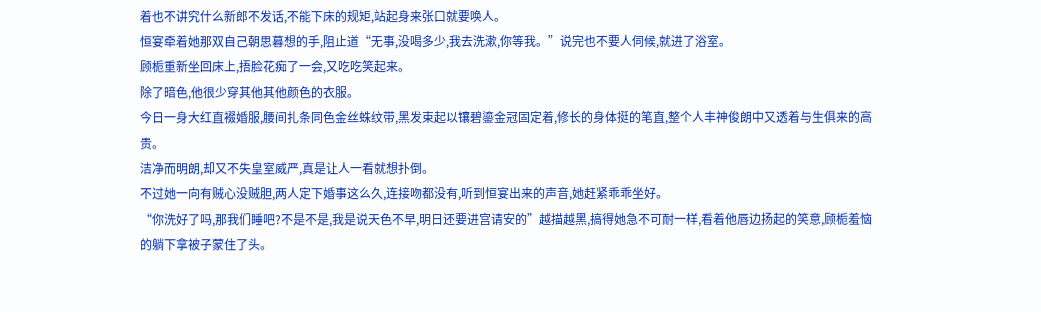着也不讲究什么新郎不发话,不能下床的规矩,站起身来张口就要唤人。
恒宴牵着她那双自己朝思暮想的手,阻止道“无事,没喝多少,我去洗漱,你等我。”说完也不要人伺候,就进了浴室。
顾栀重新坐回床上,捂脸花痴了一会,又吃吃笑起来。
除了暗色,他很少穿其他其他颜色的衣服。
今日一身大红直裰婚服,腰间扎条同色金丝蛛纹带,黑发束起以镶碧鎏金冠固定着,修长的身体挺的笔直,整个人丰神俊朗中又透着与生俱来的高贵。
洁净而明朗,却又不失皇室威严,真是让人一看就想扑倒。
不过她一向有贼心没贼胆,两人定下婚事这么久,连接吻都没有,听到恒宴出来的声音,她赶紧乖乖坐好。
“你洗好了吗,那我们睡吧?不是不是,我是说天色不早,明日还要进宫请安的”越描越黑,搞得她急不可耐一样,看着他唇边扬起的笑意,顾栀羞恼的躺下拿被子蒙住了头。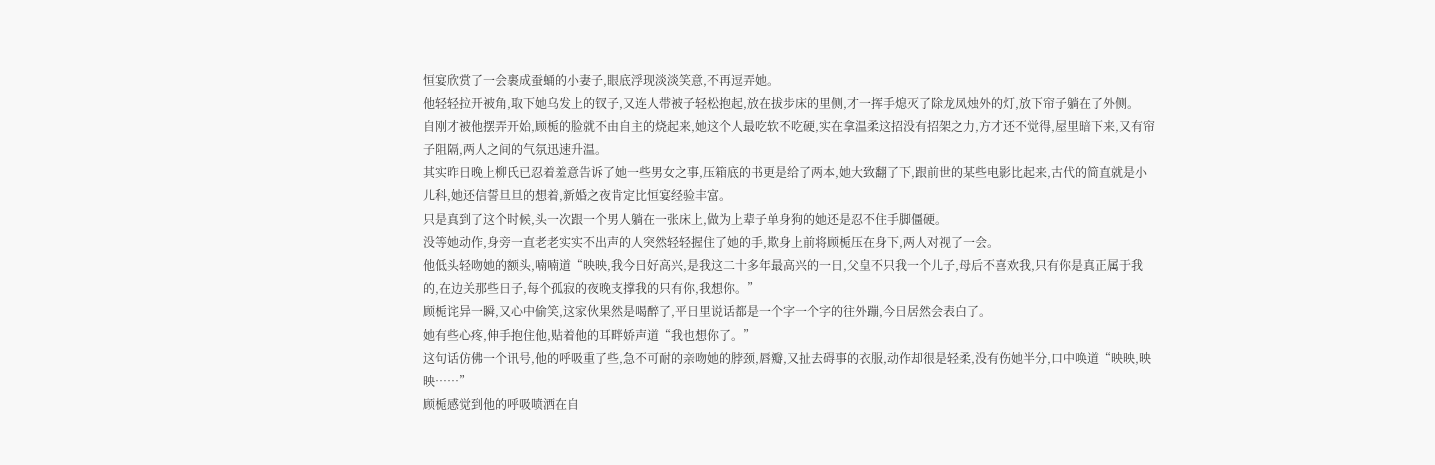恒宴欣赏了一会裹成蚕蛹的小妻子,眼底浮现淡淡笑意,不再逗弄她。
他轻轻拉开被角,取下她乌发上的钗子,又连人带被子轻松抱起,放在拔步床的里侧,才一挥手熄灭了除龙凤烛外的灯,放下帘子躺在了外侧。
自刚才被他摆弄开始,顾栀的脸就不由自主的烧起来,她这个人最吃软不吃硬,实在拿温柔这招没有招架之力,方才还不觉得,屋里暗下来,又有帘子阻隔,两人之间的气氛迅速升温。
其实昨日晚上柳氏已忍着羞意告诉了她一些男女之事,压箱底的书更是给了两本,她大致翻了下,跟前世的某些电影比起来,古代的简直就是小儿科,她还信誓旦旦的想着,新婚之夜肯定比恒宴经验丰富。
只是真到了这个时候,头一次跟一个男人躺在一张床上,做为上辈子单身狗的她还是忍不住手脚僵硬。
没等她动作,身旁一直老老实实不出声的人突然轻轻握住了她的手,欺身上前将顾栀压在身下,两人对视了一会。
他低头轻吻她的额头,喃喃道“映映,我今日好高兴,是我这二十多年最高兴的一日,父皇不只我一个儿子,母后不喜欢我,只有你是真正属于我的,在边关那些日子,每个孤寂的夜晚支撑我的只有你,我想你。”
顾栀诧异一瞬,又心中偷笑,这家伙果然是喝醉了,平日里说话都是一个字一个字的往外蹦,今日居然会表白了。
她有些心疼,伸手抱住他,贴着他的耳畔娇声道“我也想你了。”
这句话仿佛一个讯号,他的呼吸重了些,急不可耐的亲吻她的脖颈,唇瓣,又扯去碍事的衣服,动作却很是轻柔,没有伤她半分,口中唤道“映映,映映……”
顾栀感觉到他的呼吸喷洒在自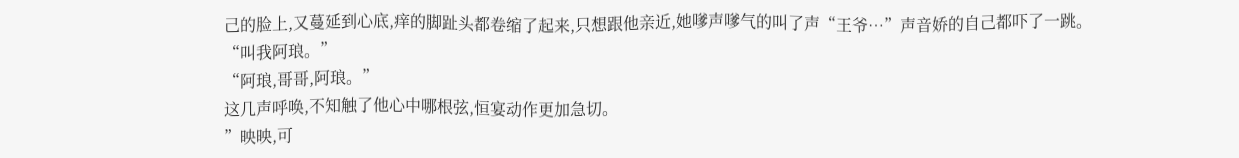己的脸上,又蔓延到心底,痒的脚趾头都卷缩了起来,只想跟他亲近,她嗲声嗲气的叫了声“王爷…”声音娇的自己都吓了一跳。
“叫我阿琅。”
“阿琅,哥哥,阿琅。”
这几声呼唤,不知触了他心中哪根弦,恒宴动作更加急切。
”映映,可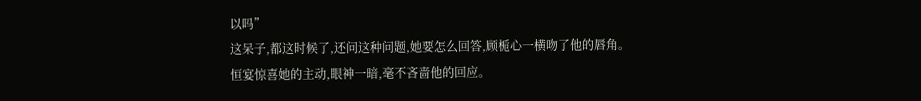以吗”
这呆子,都这时候了,还问这种问题,她要怎么回答,顾栀心一横吻了他的唇角。
恒宴惊喜她的主动,眼神一暗,毫不吝啬他的回应。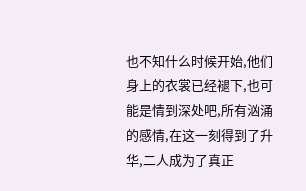也不知什么时候开始,他们身上的衣裳已经褪下,也可能是情到深处吧,所有汹涌的感情,在这一刻得到了升华,二人成为了真正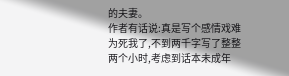的夫妻。
作者有话说:真是写个感情戏难为死我了,不到两千字写了整整两个小时,考虑到话本未成年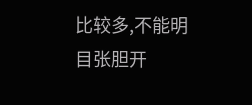比较多,不能明目张胆开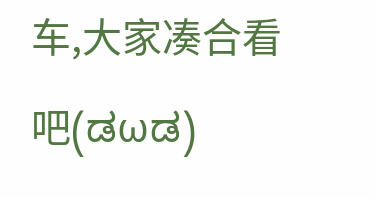车,大家凑合看吧(ಡωಡ)